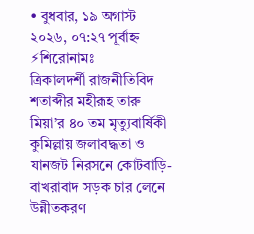• বুধবার, ১৯ অগাস্ট ২০২৬, ০৭:২৭ পূর্বাহ্ন
⚡শিরোনামঃ
ত্রিকালদর্শী রাজনীতিবিদ শতাব্দীর মহীরূহ তারু মিয়া’র ৪০ তম মৃত্যুবার্ষিকী কুমিল্লায় জলাবদ্ধতা ও যানজট নিরসনে কোটবাড়ি-বাখরাবাদ সড়ক চার লেনে উন্নীতকরণ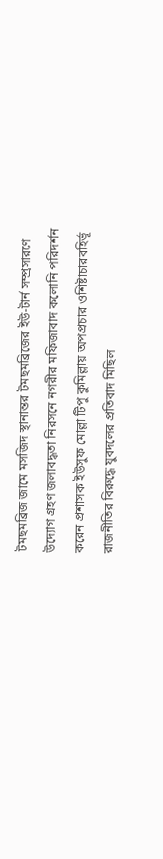টমছমব্রিজ জামে মসজিদ স্থানান্তর টমছমব্রিজের ইউ-টার্ন সম্প্রসারণে উদ্যোগ গ্রহণ জলাবদ্ধতা নিরসনে নগরীর মফিজাবাদ কলোনি পরিদর্শন করেন প্রশাসক ইউসুফ মোল্লা টিপু কুমিল্লায় অপপ্রচার ওশিষ্টাচারবহির্ভূ রাজনীতির বিরুদ্ধে যুবদলের প্রতিবাদ মিছিল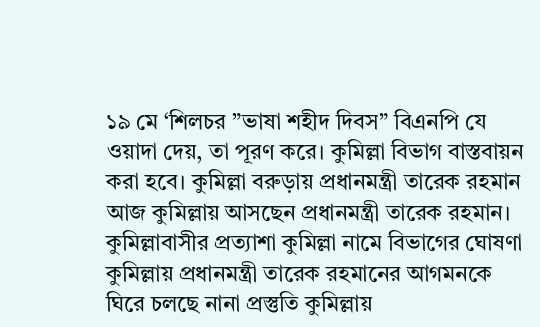১৯ মে ‘শিলচর ”ভাষা শহীদ দিবস” বিএনপি যে ওয়াদা দেয়, তা পূরণ করে। কুমিল্লা বিভাগ বাস্তবায়ন করা হবে। কুমিল্লা বরুড়ায় প্রধানমন্ত্রী তারেক রহমান আজ কুমিল্লায় আসছেন প্রধানমন্ত্রী তারেক রহমান। কুমিল্লাবাসীর প্রত্যাশা কুমিল্লা নামে বিভাগের ঘোষণা কুমিল্লায় প্রধানমন্ত্রী তারেক রহমানের আগমনকে ঘিরে চলছে নানা প্রস্তুতি কুমিল্লায়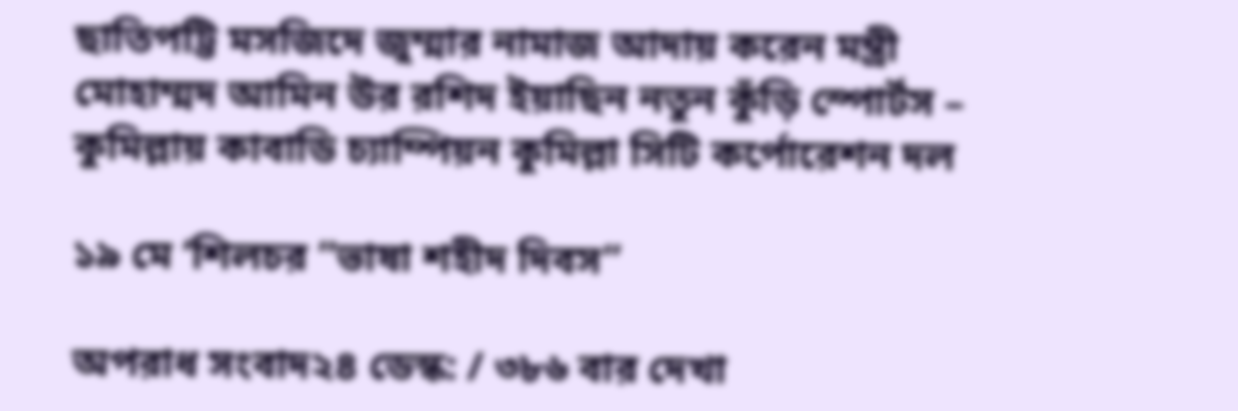ছাতিপট্টি মসজিদে জুম্মার নামাজ আদায় করেন মন্ত্রী মোহাম্মদ আমিন উর রশিদ ইয়াছিন নতুন কুঁড়ি স্পোর্টস – কুমিল্লায় কাবাডি চ্যাম্পিয়ন কুমিল্লা সিটি কর্পোরেশন দল

১৯ মে ‘শিলচর ”ভাষা শহীদ দিবস”

অপরাধ সংবাদ২৪ ডেস্ক: / ৩৮৬ বার দেখা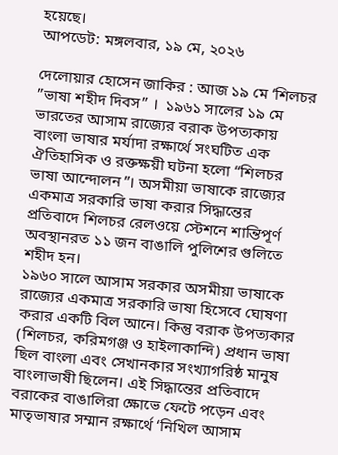হয়েছে।
আপডেট: মঙ্গলবার, ১৯ মে, ২০২৬

দেলোয়ার হোসেন জাকির : আজ ১৯ মে ‘শিলচর ”ভাষা শহীদ দিবস” ।  ১৯৬১ সালের ১৯ মে ভারতের আসাম রাজ্যের বরাক উপত্যকায় বাংলা ভাষার মর্যাদা রক্ষার্থে সংঘটিত এক ঐতিহাসিক ও রক্তক্ষয়ী ঘটনা হলো “শিলচর ভাষা আন্দোলন”। অসমীয়া ভাষাকে রাজ্যের একমাত্র সরকারি ভাষা করার সিদ্ধান্তের প্রতিবাদে শিলচর রেলওয়ে স্টেশনে শান্তিপূর্ণ অবস্থানরত ১১ জন বাঙালি পুলিশের গুলিতে শহীদ হন।
১৯৬০ সালে আসাম সরকার অসমীয়া ভাষাকে রাজ্যের একমাত্র সরকারি ভাষা হিসেবে ঘোষণা করার একটি বিল আনে। কিন্তু বরাক উপত্যকার (শিলচর, করিমগঞ্জ ও হাইলাকান্দি) প্রধান ভাষা ছিল বাংলা এবং সেখানকার সংখ্যাগরিষ্ঠ মানুষ বাংলাভাষী ছিলেন। এই সিদ্ধান্তের প্রতিবাদে বরাকের বাঙালিরা ক্ষোভে ফেটে পড়েন এবং মাতৃভাষার সম্মান রক্ষার্থে ‘নিখিল আসাম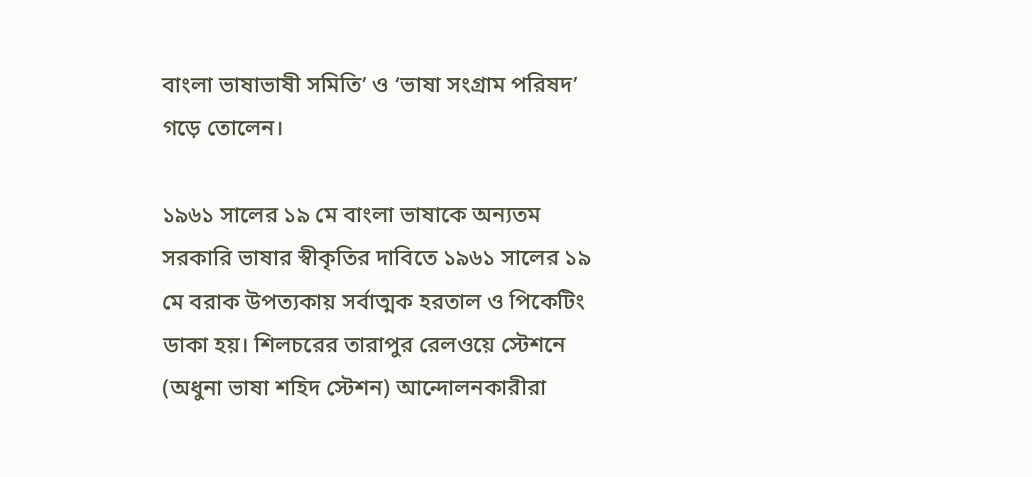বাংলা ভাষাভাষী সমিতি’ ও ‘ভাষা সংগ্রাম পরিষদ’ গড়ে তোলেন।

১৯৬১ সালের ১৯ মে বাংলা ভাষাকে অন্যতম সরকারি ভাষার স্বীকৃতির দাবিতে ১৯৬১ সালের ১৯ মে বরাক উপত্যকায় সর্বাত্মক হরতাল ও পিকেটিং ডাকা হয়। শিলচরের তারাপুর রেলওয়ে স্টেশনে (অধুনা ভাষা শহিদ স্টেশন) আন্দোলনকারীরা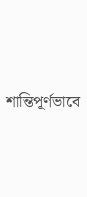শান্তিপূর্ণভাবে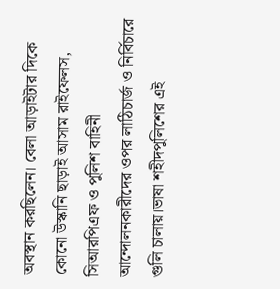অবস্থান করছিলেন। বেলা আড়াইটার দিকে কোনো উস্কানি ছাড়াই আসাম রাইফেলস, সিআরপিএফ ও পুলিশ বাহিনী আন্দোলনকারীদের ওপর লাঠিচার্জ ও নির্বিচারে গুলি চালায়।ভাষা শহীদপুলিশের এই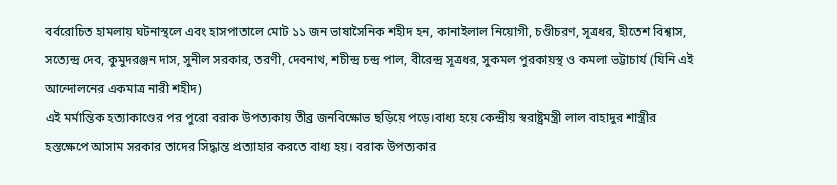বর্বরোচিত হামলায় ঘটনাস্থলে এবং হাসপাতালে মোট ১১ জন ভাষাসৈনিক শহীদ হন, কানাইলাল নিয়োগী, চণ্ডীচরণ, সূত্রধর, হীতেশ বিশ্বাস, সত্যেন্দ্র দেব, কুমুদরঞ্জন দাস, সুনীল সরকার, তরণী, দেবনাথ, শচীন্দ্র চন্দ্র পাল, বীরেন্দ্র সূত্রধর, সুকমল পুরকায়স্থ ও কমলা ভট্টাচার্য (যিনি এই আন্দোলনের একমাত্র নারী শহীদ)
এই মর্মান্তিক হত্যাকাণ্ডের পর পুরো বরাক উপত্যকায় তীব্র জনবিক্ষোভ ছড়িয়ে পড়ে।বাধ্য হয়ে কেন্দ্রীয় স্বরাষ্ট্রমন্ত্রী লাল বাহাদুর শাস্ত্রীর হস্তক্ষেপে আসাম সরকার তাদের সিদ্ধান্ত প্রত্যাহার করতে বাধ্য হয়। বরাক উপত্যকার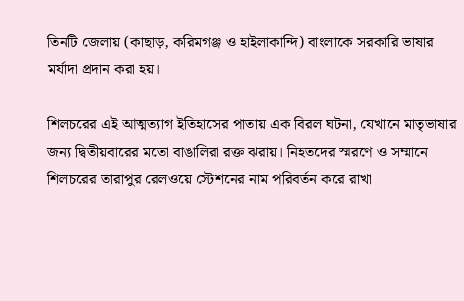তিনটি জেলায় (কাছাড়, করিমগঞ্জ ও হাইলাকান্দি) বাংলাকে সরকারি ভাষার মর্যাদা প্রদান করা হয়।

শিলচরের এই আত্মত্যাগ ইতিহাসের পাতায় এক বিরল ঘটনা, যেখানে মাতৃভাষার জন্য দ্বিতীয়বারের মতো বাঙালিরা রক্ত ঝরায়। নিহতদের স্মরণে ও সম্মানে শিলচরের তারাপুর রেলওয়ে স্টেশনের নাম পরিবর্তন করে রাখা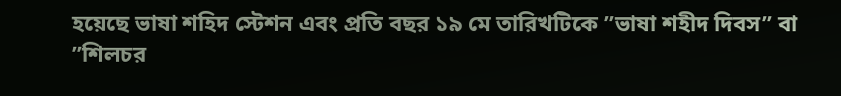হয়েছে ভাষা শহিদ স্টেশন এবং প্রতি বছর ১৯ মে তারিখটিকে ”ভাষা শহীদ দিবস” বা ”শিলচর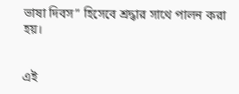ভাষা দিবস” হিসেবে শ্রদ্ধার সাথে পালন করা হয়।


এই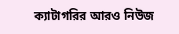ক্যাটাগরির আরও নিউজ